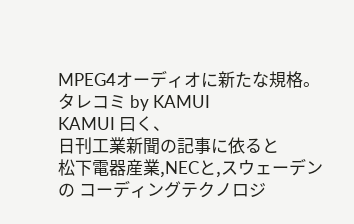MPEG4オーディオに新たな規格。
タレコミ by KAMUI
KAMUI 曰く、
日刊工業新聞の記事に依ると
松下電器産業,NECと,スウェーデンの コーディングテクノロジ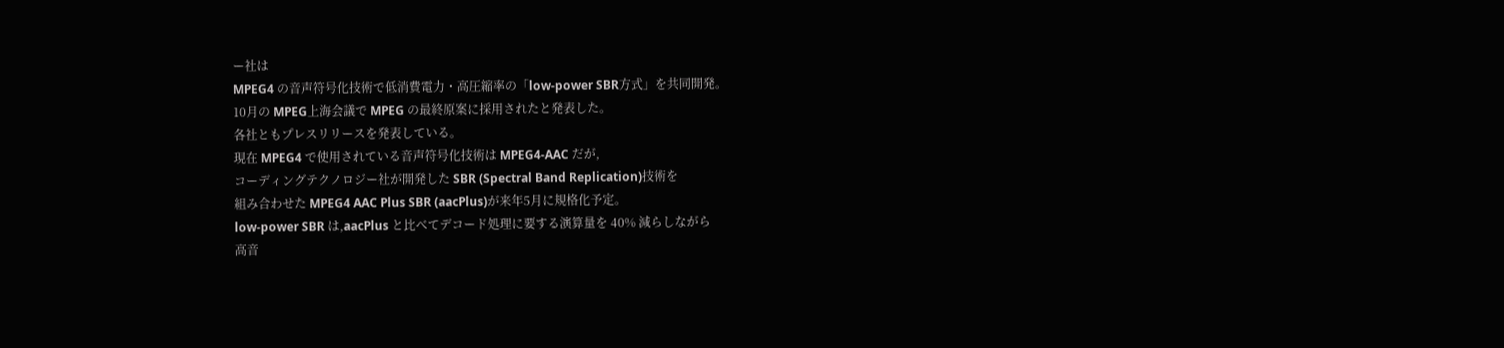ー社は
MPEG4 の音声符号化技術で低消費電力・高圧縮率の「low-power SBR方式」を共同開発。
10月の MPEG上海会議で MPEG の最終原案に採用されたと発表した。
各社ともプレスリリースを発表している。
現在 MPEG4 で使用されている音声符号化技術は MPEG4-AAC だが,
コーディングテクノロジー社が開発した SBR (Spectral Band Replication)技術を
組み合わせた MPEG4 AAC Plus SBR (aacPlus)が来年5月に規格化予定。
low-power SBR は,aacPlus と比べてデコード処理に要する演算量を 40% 減らしながら
高音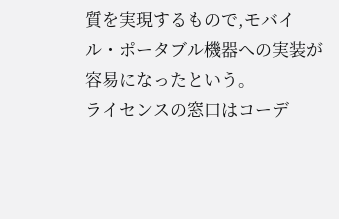質を実現するもので,モバイル・ポータブル機器への実装が容易になったという。
ライセンスの窓口はコーデ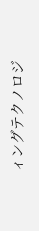ィングテクノロジ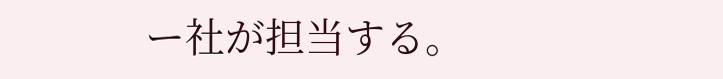ー社が担当する。